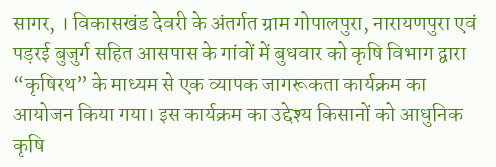सागर, । विकासखंड देवरी के अंतर्गत ग्राम गोपालपुरा, नारायणपुरा एवं पड़रई बुजुर्ग सहित आसपास के गांवों में बुधवार को कृषि विभाग द्वारा “कृषिरथ” के माध्यम से एक व्यापक जागरूकता कार्यक्रम का आयोजन किया गया। इस कार्यक्रम का उद्देश्य किसानों को आधुनिक कृषि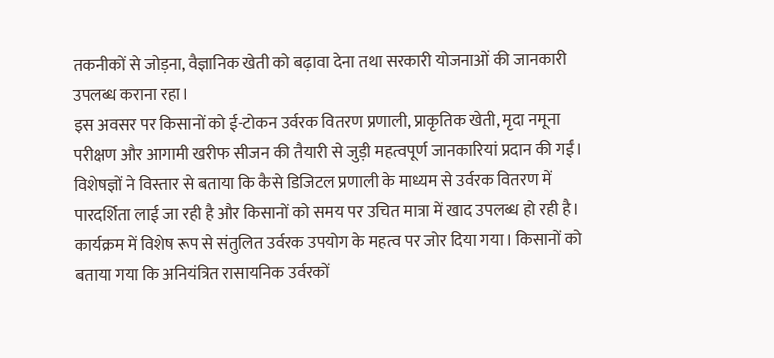तकनीकों से जोड़ना, वैज्ञानिक खेती को बढ़ावा देना तथा सरकारी योजनाओं की जानकारी उपलब्ध कराना रहा।
इस अवसर पर किसानों को ई-टोकन उर्वरक वितरण प्रणाली, प्राकृतिक खेती, मृदा नमूना परीक्षण और आगामी खरीफ सीजन की तैयारी से जुड़ी महत्वपूर्ण जानकारियां प्रदान की गईं। विशेषज्ञों ने विस्तार से बताया कि कैसे डिजिटल प्रणाली के माध्यम से उर्वरक वितरण में पारदर्शिता लाई जा रही है और किसानों को समय पर उचित मात्रा में खाद उपलब्ध हो रही है।
कार्यक्रम में विशेष रूप से संतुलित उर्वरक उपयोग के महत्व पर जोर दिया गया। किसानों को बताया गया कि अनियंत्रित रासायनिक उर्वरकों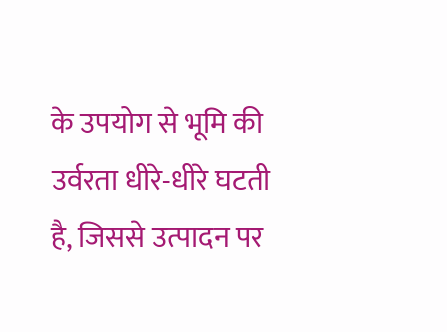के उपयोग से भूमि की उर्वरता धीरे-धीरे घटती है, जिससे उत्पादन पर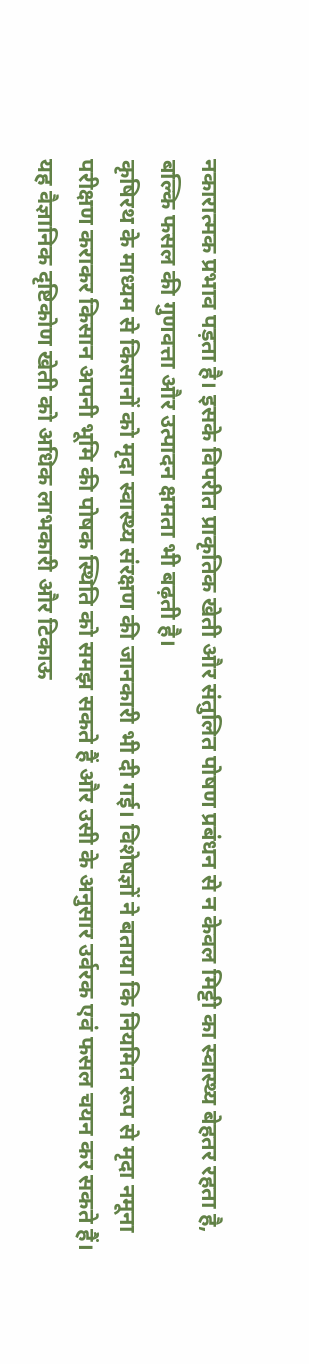नकारात्मक प्रभाव पड़ता है। इसके विपरीत प्राकृतिक खेती और संतुलित पोषण प्रबंधन से न केवल मिट्टी का स्वास्थ्य बेहतर रहता है, बल्कि फसल की गुणवत्ता और उत्पादन क्षमता भी बढ़ती है।
कृषिरथ के माध्यम से किसानों को मृदा स्वास्थ्य संरक्षण की जानकारी भी दी गई। विशेषज्ञों ने बताया कि नियमित रूप से मृदा नमूना परीक्षण कराकर किसान अपनी भूमि की पोषक स्थिति को समझ सकते हैं और उसी के अनुसार उर्वरक एवं फसल चयन कर सकते हैं। यह वैज्ञानिक दृष्टिकोण खेती को अधिक लाभकारी और टिकाऊ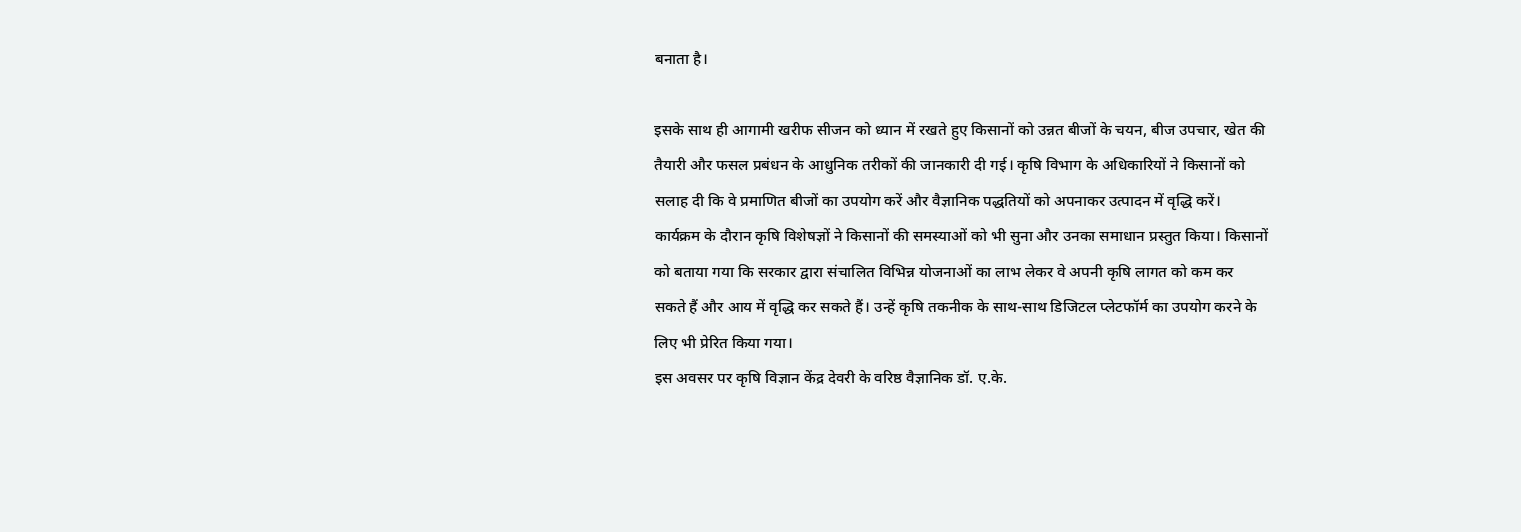बनाता है।

इसके साथ ही आगामी खरीफ सीजन को ध्यान में रखते हुए किसानों को उन्नत बीजों के चयन, बीज उपचार, खेत की तैयारी और फसल प्रबंधन के आधुनिक तरीकों की जानकारी दी गई। कृषि विभाग के अधिकारियों ने किसानों को सलाह दी कि वे प्रमाणित बीजों का उपयोग करें और वैज्ञानिक पद्धतियों को अपनाकर उत्पादन में वृद्धि करें।
कार्यक्रम के दौरान कृषि विशेषज्ञों ने किसानों की समस्याओं को भी सुना और उनका समाधान प्रस्तुत किया। किसानों को बताया गया कि सरकार द्वारा संचालित विभिन्न योजनाओं का लाभ लेकर वे अपनी कृषि लागत को कम कर सकते हैं और आय में वृद्धि कर सकते हैं। उन्हें कृषि तकनीक के साथ-साथ डिजिटल प्लेटफॉर्म का उपयोग करने के लिए भी प्रेरित किया गया।
इस अवसर पर कृषि विज्ञान केंद्र देवरी के वरिष्ठ वैज्ञानिक डॉ. ए.के.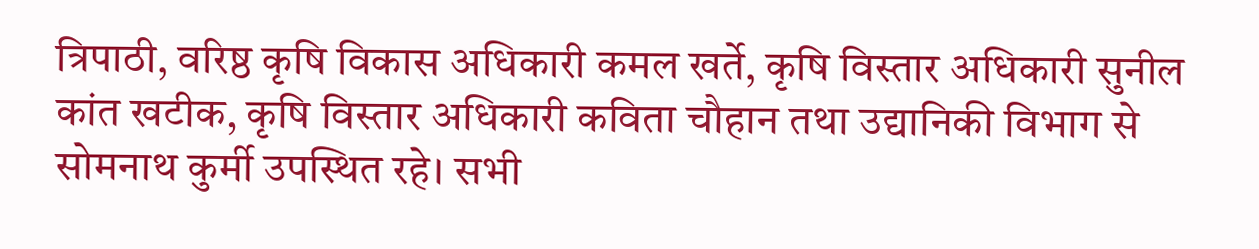त्रिपाठी, वरिष्ठ कृषि विकास अधिकारी कमल खर्ते, कृषि विस्तार अधिकारी सुनील कांत खटीक, कृषि विस्तार अधिकारी कविता चौहान तथा उद्यानिकी विभाग से सोमनाथ कुर्मी उपस्थित रहे। सभी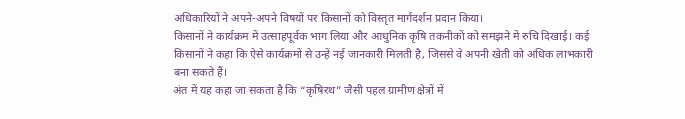अधिकारियों ने अपने-अपने विषयों पर किसानों को विस्तृत मार्गदर्शन प्रदान किया।
किसानों ने कार्यक्रम में उत्साहपूर्वक भाग लिया और आधुनिक कृषि तकनीकों को समझने में रुचि दिखाई। कई किसानों ने कहा कि ऐसे कार्यक्रमों से उन्हें नई जानकारी मिलती है, जिससे वे अपनी खेती को अधिक लाभकारी बना सकते हैं।
अंत में यह कहा जा सकता है कि “कृषिरथ” जैसी पहल ग्रामीण क्षेत्रों में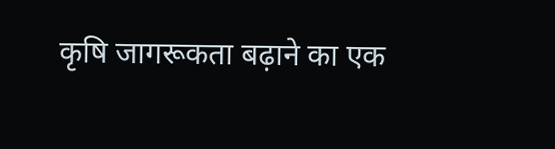कृषि जागरूकता बढ़ाने का एक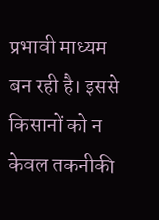प्रभावी माध्यम बन रही है। इससे किसानों को न केवल तकनीकी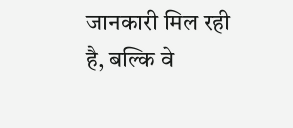जानकारी मिल रही है, बल्कि वे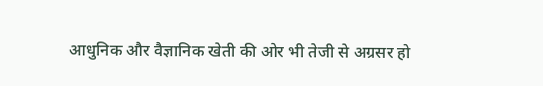आधुनिक और वैज्ञानिक खेती की ओर भी तेजी से अग्रसर हो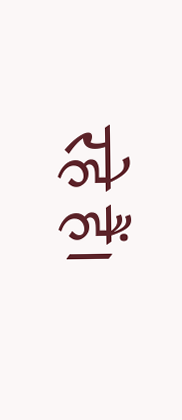रहे हैं।